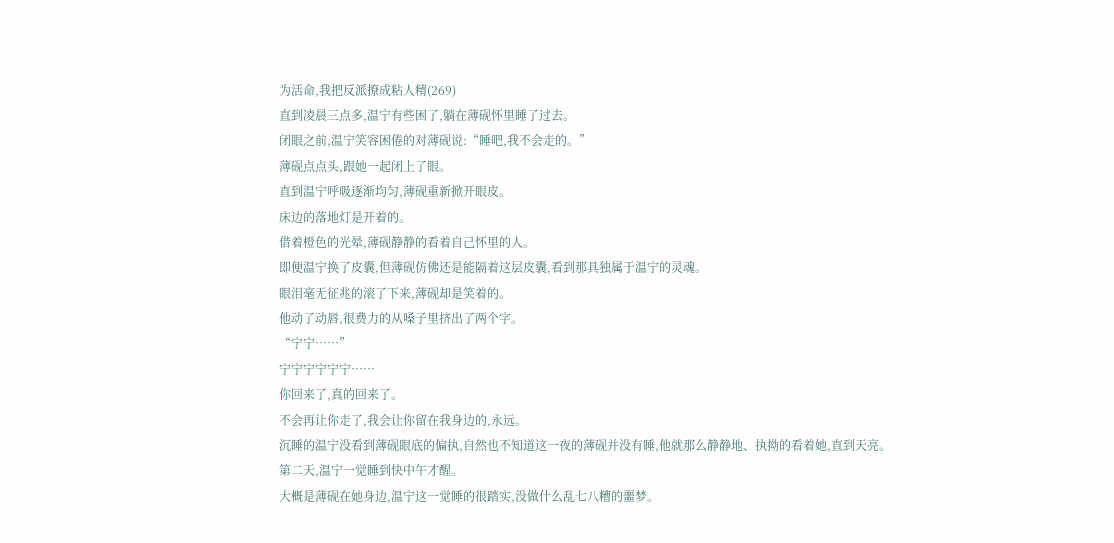为活命,我把反派撩成粘人精(269)
直到凌晨三点多,温宁有些困了,躺在薄砚怀里睡了过去。
闭眼之前,温宁笑容困倦的对薄砚说:“睡吧,我不会走的。”
薄砚点点头,跟她一起闭上了眼。
直到温宁呼吸逐渐均匀,薄砚重新掀开眼皮。
床边的落地灯是开着的。
借着橙色的光晕,薄砚静静的看着自己怀里的人。
即便温宁换了皮囊,但薄砚仿佛还是能隔着这层皮囊,看到那具独属于温宁的灵魂。
眼泪毫无征兆的滚了下来,薄砚却是笑着的。
他动了动唇,很费力的从嗓子里挤出了两个字。
“宁宁……”
宁宁宁宁宁宁……
你回来了,真的回来了。
不会再让你走了,我会让你留在我身边的,永远。
沉睡的温宁没看到薄砚眼底的偏执,自然也不知道这一夜的薄砚并没有睡,他就那么静静地、执拗的看着她,直到天亮。
第二天,温宁一觉睡到快中午才醒。
大概是薄砚在她身边,温宁这一觉睡的很踏实,没做什么乱七八糟的噩梦。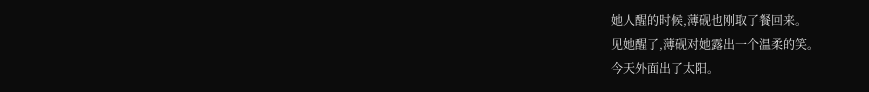她人醒的时候,薄砚也刚取了餐回来。
见她醒了,薄砚对她露出一个温柔的笑。
今天外面出了太阳。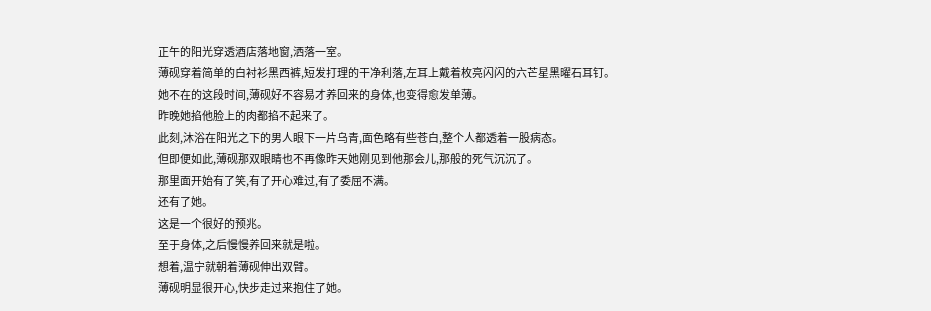正午的阳光穿透酒店落地窗,洒落一室。
薄砚穿着简单的白衬衫黑西裤,短发打理的干净利落,左耳上戴着枚亮闪闪的六芒星黑曜石耳钉。
她不在的这段时间,薄砚好不容易才养回来的身体,也变得愈发单薄。
昨晚她掐他脸上的肉都掐不起来了。
此刻,沐浴在阳光之下的男人眼下一片乌青,面色略有些苍白,整个人都透着一股病态。
但即便如此,薄砚那双眼睛也不再像昨天她刚见到他那会儿,那般的死气沉沉了。
那里面开始有了笑,有了开心难过,有了委屈不满。
还有了她。
这是一个很好的预兆。
至于身体,之后慢慢养回来就是啦。
想着,温宁就朝着薄砚伸出双臂。
薄砚明显很开心,快步走过来抱住了她。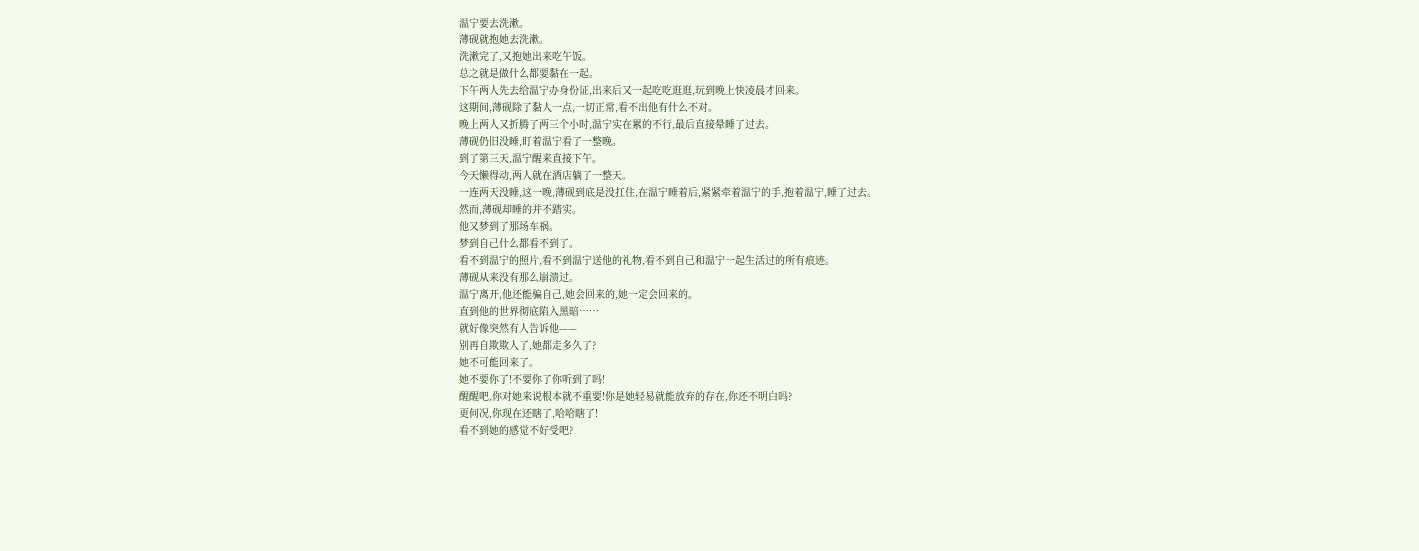温宁要去洗漱。
薄砚就抱她去洗漱。
洗漱完了,又抱她出来吃午饭。
总之就是做什么都要黏在一起。
下午两人先去给温宁办身份证,出来后又一起吃吃逛逛,玩到晚上快凌晨才回来。
这期间,薄砚除了黏人一点,一切正常,看不出他有什么不对。
晚上两人又折腾了两三个小时,温宁实在累的不行,最后直接晕睡了过去。
薄砚仍旧没睡,盯着温宁看了一整晚。
到了第三天,温宁醒来直接下午。
今天懒得动,两人就在酒店躺了一整天。
一连两天没睡,这一晚,薄砚到底是没扛住,在温宁睡着后,紧紧牵着温宁的手,抱着温宁,睡了过去。
然而,薄砚却睡的并不踏实。
他又梦到了那场车祸。
梦到自己什么都看不到了。
看不到温宁的照片,看不到温宁送他的礼物,看不到自己和温宁一起生活过的所有痕迹。
薄砚从来没有那么崩溃过。
温宁离开,他还能骗自己,她会回来的,她一定会回来的。
直到他的世界彻底陷入黑暗……
就好像突然有人告诉他——
别再自欺欺人了,她都走多久了?
她不可能回来了。
她不要你了!不要你了你听到了吗!
醒醒吧,你对她来说根本就不重要!你是她轻易就能放弃的存在,你还不明白吗?
更何况,你现在还瞎了,哈哈瞎了!
看不到她的感觉不好受吧?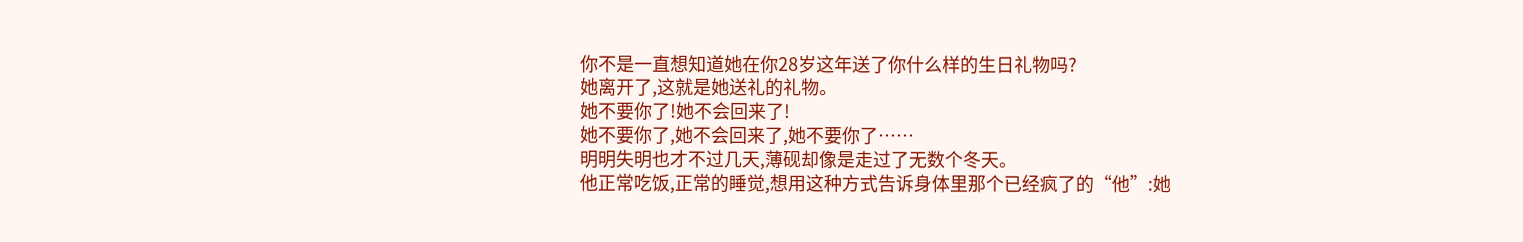你不是一直想知道她在你28岁这年送了你什么样的生日礼物吗?
她离开了,这就是她送礼的礼物。
她不要你了!她不会回来了!
她不要你了,她不会回来了,她不要你了……
明明失明也才不过几天,薄砚却像是走过了无数个冬天。
他正常吃饭,正常的睡觉,想用这种方式告诉身体里那个已经疯了的“他”:她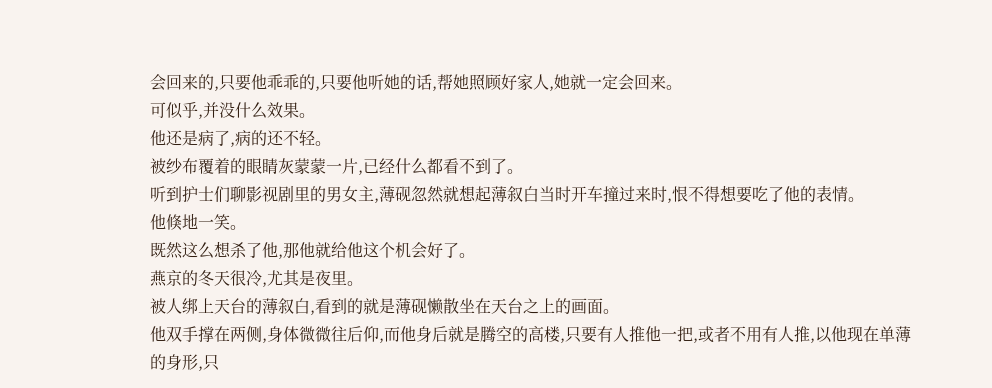会回来的,只要他乖乖的,只要他听她的话,帮她照顾好家人,她就一定会回来。
可似乎,并没什么效果。
他还是病了,病的还不轻。
被纱布覆着的眼睛灰蒙蒙一片,已经什么都看不到了。
听到护士们聊影视剧里的男女主,薄砚忽然就想起薄叙白当时开车撞过来时,恨不得想要吃了他的表情。
他倏地一笑。
既然这么想杀了他,那他就给他这个机会好了。
燕京的冬天很冷,尤其是夜里。
被人绑上天台的薄叙白,看到的就是薄砚懒散坐在天台之上的画面。
他双手撑在两侧,身体微微往后仰,而他身后就是腾空的高楼,只要有人推他一把,或者不用有人推,以他现在单薄的身形,只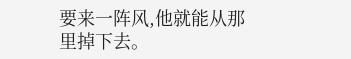要来一阵风,他就能从那里掉下去。